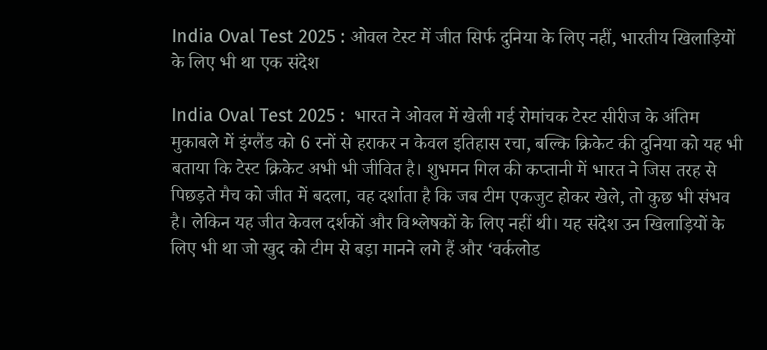India Oval Test 2025 : ओवल टेस्ट में जीत सिर्फ दुनिया के लिए नहीं, भारतीय खिलाड़ियों के लिए भी था एक संदेश

India Oval Test 2025 :  भारत ने ओवल में खेली गई रोमांचक टेस्ट सीरीज के अंतिम मुकाबले में इंग्लैंड को 6 रनों से हराकर न केवल इतिहास रचा, बल्कि क्रिकेट की दुनिया को यह भी बताया कि टेस्ट क्रिकेट अभी भी जीवित है। शुभमन गिल की कप्तानी में भारत ने जिस तरह से पिछड़ते मैच को जीत में बदला, वह दर्शाता है कि जब टीम एकजुट होकर खेले, तो कुछ भी संभव है। लेकिन यह जीत केवल दर्शकों और विश्लेषकों के लिए नहीं थी। यह संदेश उन खिलाड़ियों के लिए भी था जो खुद को टीम से बड़ा मानने लगे हैं और ‘वर्कलोड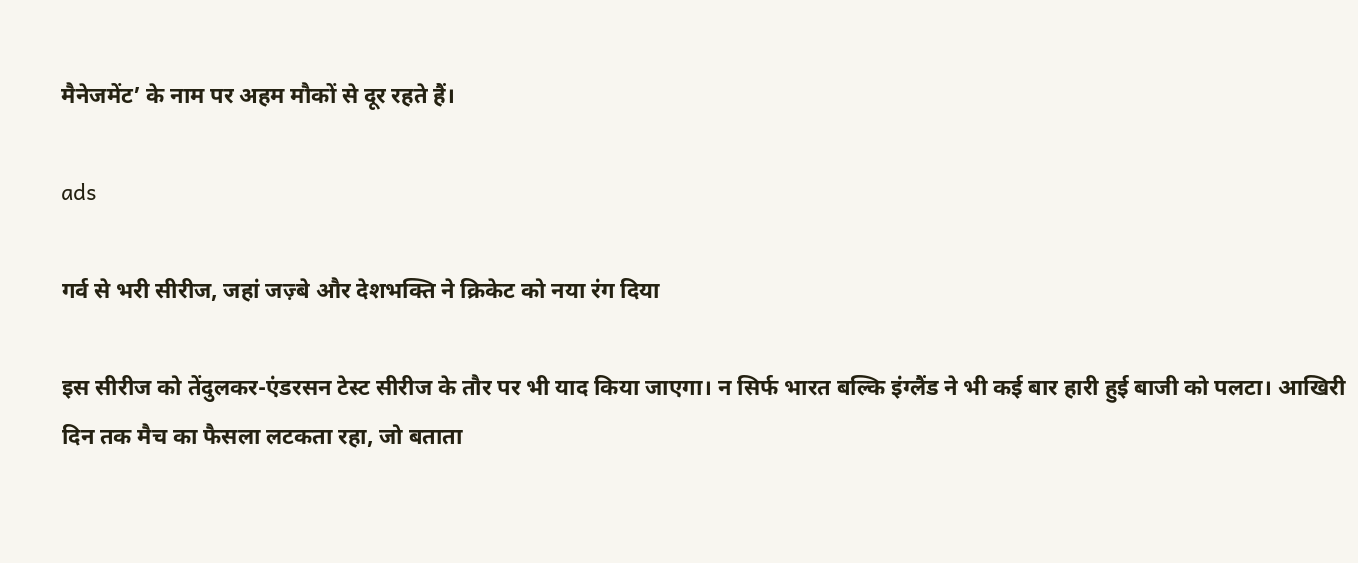मैनेजमेंट’ के नाम पर अहम मौकों से दूर रहते हैं।

ads

गर्व से भरी सीरीज, जहां जज़्बे और देशभक्ति ने क्रिकेट को नया रंग दिया

इस सीरीज को तेंदुलकर-एंडरसन टेस्ट सीरीज के तौर पर भी याद किया जाएगा। न सिर्फ भारत बल्कि इंग्लैंड ने भी कई बार हारी हुई बाजी को पलटा। आखिरी दिन तक मैच का फैसला लटकता रहा, जो बताता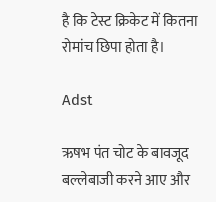है कि टेस्ट क्रिकेट में कितना रोमांच छिपा होता है।

Adst

ऋषभ पंत चोट के बावजूद बल्लेबाजी करने आए और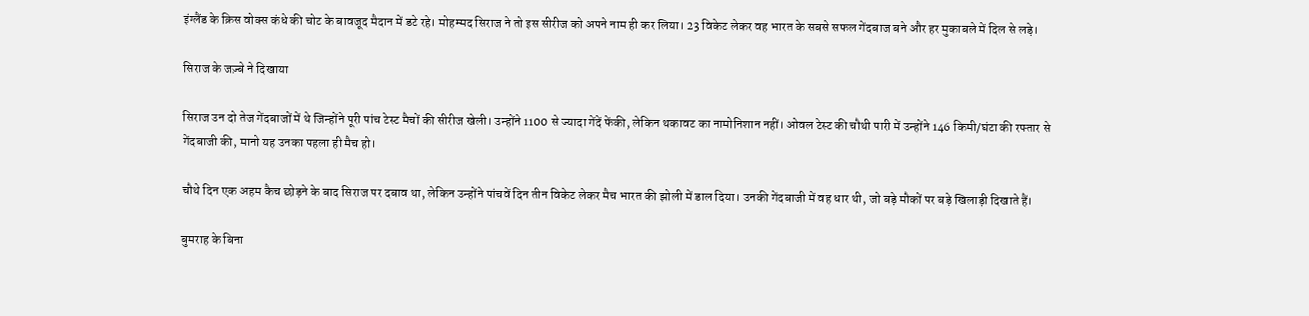इंग्लैंड के क्रिस वोक्स कंधे की चोट के बावजूद मैदान में डटे रहे। मोहम्मद सिराज ने तो इस सीरीज को अपने नाम ही कर लिया। 23 विकेट लेकर वह भारत के सबसे सफल गेंदबाज बने और हर मुकाबले में दिल से लड़े।

सिराज के जज़्बे ने दिखाया

सिराज उन दो तेज गेंदबाजों में थे जिन्होंने पूरी पांच टेस्ट मैचों की सीरीज खेली। उन्होंने 1100 से ज्यादा गेंदें फेंकी, लेकिन थकावट का नामोनिशान नहीं। ओवल टेस्ट की चौथी पारी में उन्होंने 146 किमी/घंटा की रफ्तार से गेंदबाजी की, मानो यह उनका पहला ही मैच हो।

चौथे दिन एक अहम कैच छोड़ने के बाद सिराज पर दबाव था, लेकिन उन्होंने पांचवें दिन तीन विकेट लेकर मैच भारत की झोली में डाल दिया। उनकी गेंदबाजी में वह धार थी, जो बड़े मौकों पर बड़े खिलाड़ी दिखाते हैं।

बुमराह के बिना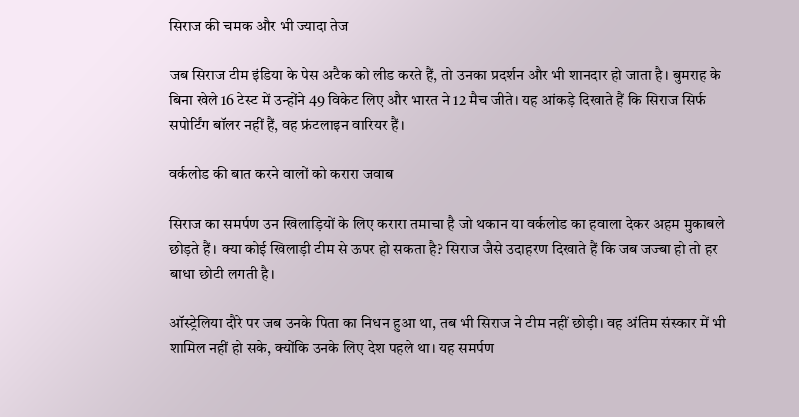सिराज की चमक और भी ज्यादा तेज

जब सिराज टीम इंडिया के पेस अटैक को लीड करते हैं, तो उनका प्रदर्शन और भी शानदार हो जाता है। बुमराह के बिना खेले 16 टेस्ट में उन्होंने 49 विकेट लिए और भारत ने 12 मैच जीते। यह आंकड़े दिखाते हैं कि सिराज सिर्फ सपोर्टिंग बॉलर नहीं हैं, वह फ्रंटलाइन वारियर हैं।

वर्कलोड की बात करने वालों को करारा जवाब

सिराज का समर्पण उन खिलाड़ियों के लिए करारा तमाचा है जो थकान या वर्कलोड का हवाला देकर अहम मुकाबले छोड़ते हैं। क्या कोई खिलाड़ी टीम से ऊपर हो सकता है? सिराज जैसे उदाहरण दिखाते हैं कि जब जज्बा हो तो हर बाधा छोटी लगती है।

ऑस्ट्रेलिया दौरे पर जब उनके पिता का निधन हुआ था, तब भी सिराज ने टीम नहीं छोड़ी। वह अंतिम संस्कार में भी शामिल नहीं हो सके, क्योंकि उनके लिए देश पहले था। यह समर्पण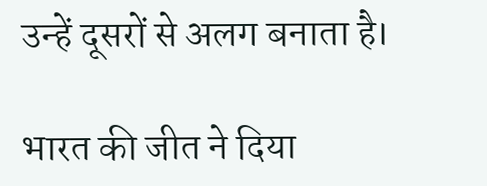उन्हें दूसरों से अलग बनाता है।

भारत की जीत ने दिया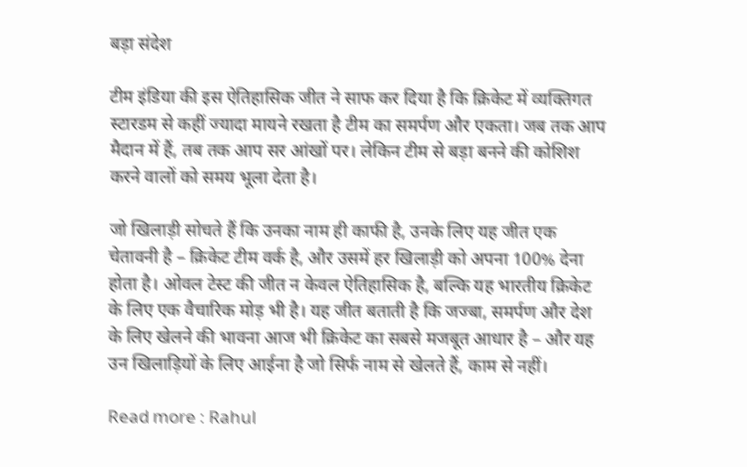बड़ा संदेश

टीम इंडिया की इस ऐतिहासिक जीत ने साफ कर दिया है कि क्रिकेट में व्यक्तिगत स्टारडम से कहीं ज्यादा मायने रखता है टीम का समर्पण और एकता। जब तक आप मैदान में हैं, तब तक आप सर आंखों पर। लेकिन टीम से बड़ा बनने की कोशिश करने वालों को समय भूला देता है।

जो खिलाड़ी सोचते हैं कि उनका नाम ही काफी है, उनके लिए यह जीत एक चेतावनी है – क्रिकेट टीम वर्क है, और उसमें हर खिलाड़ी को अपना 100% देना होता है। ओवल टेस्ट की जीत न केवल ऐतिहासिक है, बल्कि यह भारतीय क्रिकेट के लिए एक वैचारिक मोड़ भी है। यह जीत बताती है कि जज्बा, समर्पण और देश के लिए खेलने की भावना आज भी क्रिकेट का सबसे मजबूत आधार है – और यह उन खिलाड़ियों के लिए आईना है जो सिर्फ नाम से खेलते हैं, काम से नहीं।

Read more : Rahul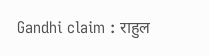Gandhi claim : राहुल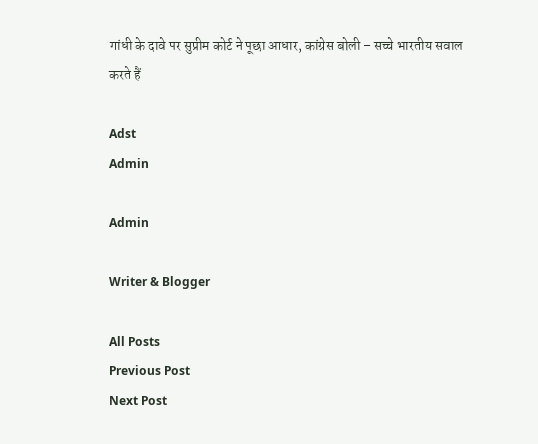गांधी के दावे पर सुप्रीम कोर्ट ने पूछा आधार, कांग्रेस बोली – सच्चे भारतीय सवाल करते हैं

Adst
Admin

Admin

Writer & Blogger

All Posts
Previous Post
Next Post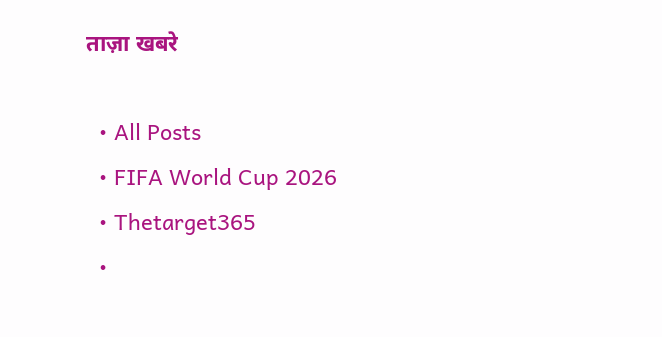ताज़ा खबरे

  • All Posts
  • FIFA World Cup 2026
  • Thetarget365
  •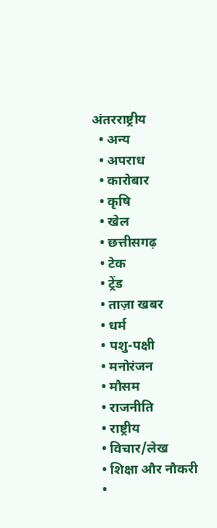अंतरराष्ट्रीय
  • अन्य
  • अपराध
  • कारोबार
  • कृषि
  • खेल
  • छत्तीसगढ़
  • टेक
  • ट्रेंड
  • ताज़ा खबर
  • धर्म
  • पशु-पक्षी
  • मनोरंजन
  • मौसम
  • राजनीति
  • राष्ट्रीय
  • विचार/लेख
  • शिक्षा और नौकरी
  •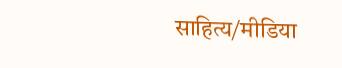साहित्य/मीडिया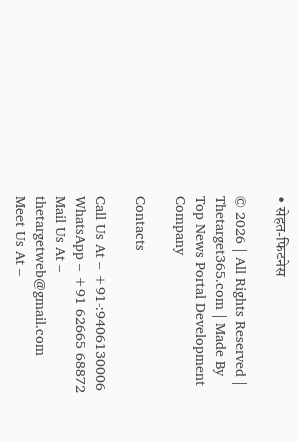• सेहत-फिटनेस

© 2026 | All Rights Reserved | Thetarget365.com | Made By Top News Portal Development Company

Contacts

Call Us At – +91-:9406130006
WhatsApp – +91 62665 68872
Mail Us At – thetargetweb@gmail.com
Meet Us At –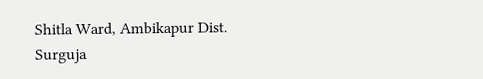Shitla Ward, Ambikapur Dist. Surguja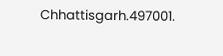Chhattisgarh.497001.